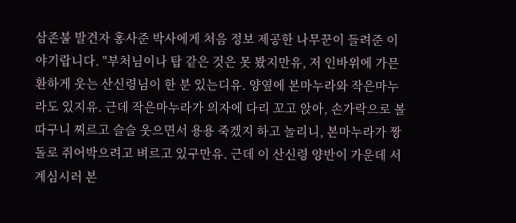삼존불 발견자 홍사준 박사에게 처음 정보 제공한 나무꾼이 들려준 이야기랍니다. "부처님이나 탑 같은 것은 못 봤지만유, 저 인바위에 가믄 환하게 웃는 산신령님이 한 분 있는디유. 양옆에 본마누라와 작은마누라도 있지유. 근데 작은마누라가 의자에 다리 꼬고 앉아, 손가락으로 볼따구니 찌르고 슬슬 웃으면서 용용 죽겠지 하고 놀리니, 본마누라가 짱돌로 쥐어박으려고 벼르고 있구만유. 근데 이 산신령 양반이 가운데 서 계심시러 본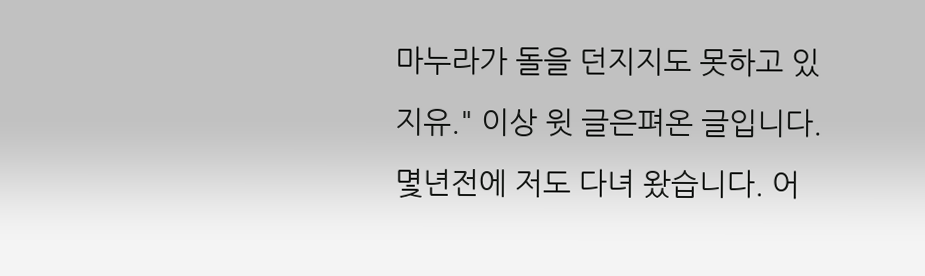마누라가 돌을 던지지도 못하고 있지유." 이상 윗 글은펴온 글입니다. 몇년전에 저도 다녀 왔습니다. 어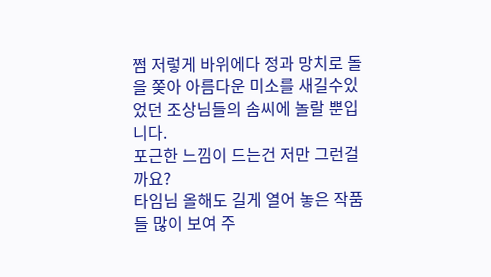쩜 저렇게 바위에다 정과 망치로 돌을 쫒아 아름다운 미소를 새길수있었던 조상님들의 솜씨에 놀랄 뿐입니다.
포근한 느낌이 드는건 저만 그런걸까요?
타임님 올해도 길게 열어 놓은 작품들 많이 보여 주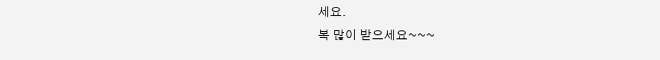세요.
복 많이 받으세요~~~